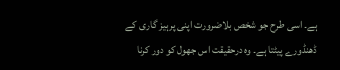ہے۔ اسی طرح جو شخص بلاضرورت اپنی پرہیز گاری کے ڈھنڈورے پیٹتا ہے۔ وہ درحقیقت اس جھول کو دور کرنا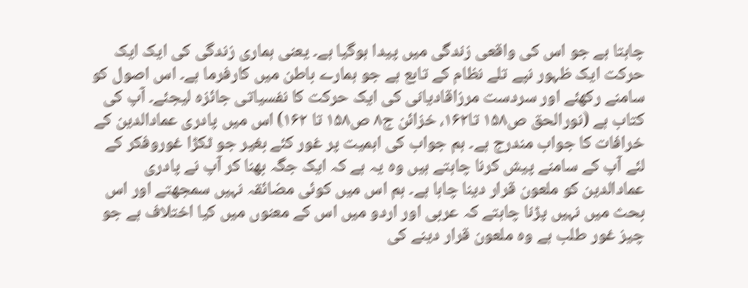چاہتا ہے جو اس کی واقعی زندگی میں پیدا ہوگیا ہے۔ یعنی ہماری زندگی کی ایک ایک حرکت ایک ظہور نپے تلے نظام کے تابع ہے جو ہمارے باطن میں کارفرما ہے۔ اس اصول کو سامنے رکھئے اور سردست مرزاقادیانی کی ایک حرکت کا نفسیاتی جائزہ لیجئے۔ آپ کی کتاب ہے (نورالحق ص۱۵۸ تا۱۶۲، خزائن ج۸ ص۱۵۸ تا ۱۶۲) اس میں پادری عمادالدین کے خرافات کا جواب مندرج ہے۔ ہم جواب کی اہمیت پر غور کئے بغیر جو ٹکڑا غوروفکر کے لئے آپ کے سامنے پیش کرنا چاہتے ہیں وہ یہ ہے کہ ایک جگہ بھنا کر آپ نے پادری عمادالدین کو ملعون قرار دینا چاہا ہے۔ ہم اس میں کوئی مضائقہ نہیں سمجھتے اور اس بحث میں نہیں پڑنا چاہتے کہ عربی اور اردو میں اس کے معنوں میں کیا اختلاف ہے جو چیز غور طلب ہے وہ ملعون قرار دینے کی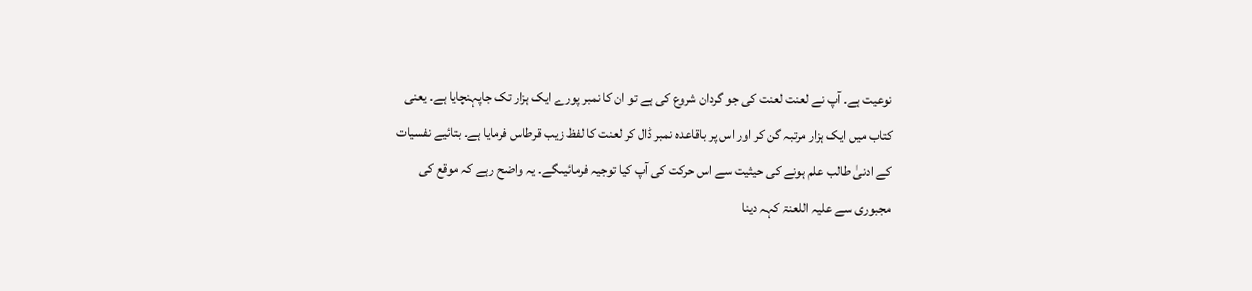نوعیت ہے۔ آپ نے لعنت لعنت کی جو گردان شروع کی ہے تو ان کا نمبر پورے ایک ہزار تک جاپہنچایا ہے۔ یعنی کتاب میں ایک ہزار مرتبہ گن کر اور اس پر باقاعدہ نمبر ڈال کر لعنت کا لفظ زیب قرطاس فرمایا ہے۔ بتائیے نفسیات کے ادنیٰ طالب علم ہونے کی حیثیت سے اس حرکت کی آپ کیا توجیہ فرمائیںگے۔ یہ واضح رہے کہ موقع کی مجبوری سے علیہ اللعنۃ کہہ دینا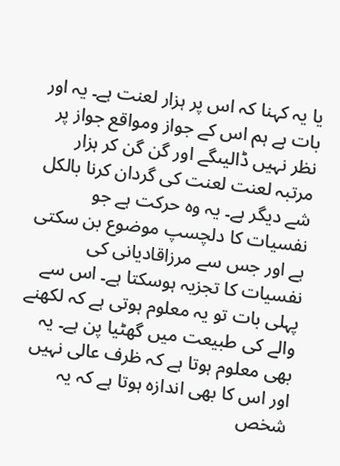یا یہ کہنا کہ اس پر ہزار لعنت ہے۔ یہ اور بات ہے ہم اس کے جواز ومواقع جواز پر نظر نہیں ڈالیںگے اور گن گن کر ہزار مرتبہ لعنت لعنت کی گردان کرنا بالکل شے دیگر ہے۔ یہ وہ حرکت ہے جو نفسیات کا دلچسپ موضوع بن سکتی ہے اور جس سے مرزاقادیانی کی نفسیات کا تجزیہ ہوسکتا ہے۔ اس سے پہلی بات تو یہ معلوم ہوتی ہے کہ لکھنے والے کی طبیعت میں گھٹیا پن ہے۔ یہ بھی معلوم ہوتا ہے کہ ظرف عالی نہیں اور اس کا بھی اندازہ ہوتا ہے کہ یہ شخص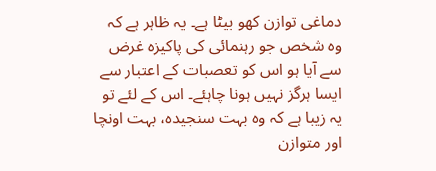دماغی توازن کھو بیٹا ہے۔ یہ ظاہر ہے کہ وہ شخص جو رہنمائی کی پاکیزہ غرض سے آیا ہو اس کو تعصبات کے اعتبار سے ایسا ہرگز نہیں ہونا چاہئے۔ اس کے لئے تو یہ زیبا ہے کہ وہ بہت سنجیدہ، بہت اونچا اور متوازن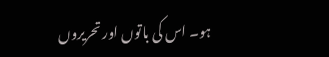ہو۔ اس کی باتوں اور تحریروں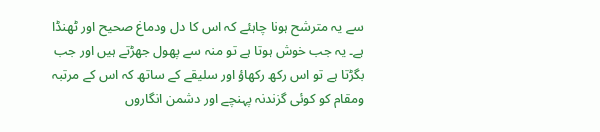سے یہ مترشح ہونا چاہئے کہ اس کا دل ودماغ صحیح اور ٹھنڈا ہے۔ یہ جب خوش ہوتا ہے تو منہ سے پھول جھڑتے ہیں اور جب بگڑتا ہے تو اس رکھ رکھاؤ اور سلیقے کے ساتھ کہ اس کے مرتبہ ومقام کو کوئی گزندنہ پہنچے اور دشمن انگاروں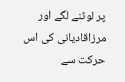پر لوٹنے لگے اور مرزاقادیانی کی اس حرکت سے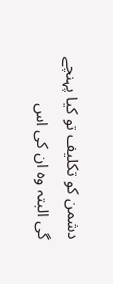دشمن کو تکلیف تو کیا پہنچے گی البتہ وہ ان کی اس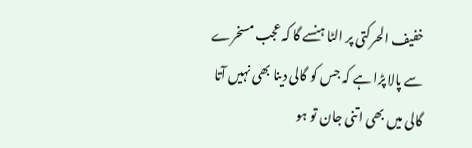خفیف الحرکتی پر الٹا ہنسے گا کہ عجب مسخرے سے پالا پڑا ہے کہ جس کو گالی دینا بھی نہیں آتا گالی میں بھی اتنی جان تو ہو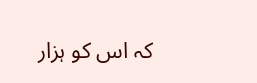کہ اس کو ہزار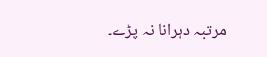مرتبہ دہرانا نہ پڑے۔